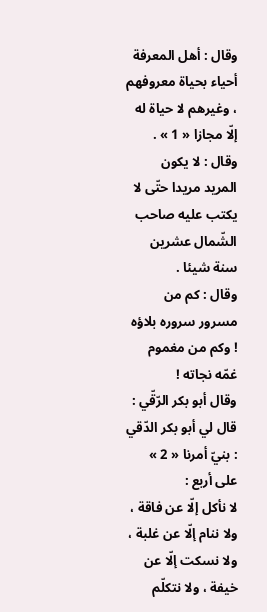وقال : أهل المعرفة أحياء بحياة معروفهم ، وغيرهم لا حياة له إلّا مجازا « 1 » .
وقال : لا يكون المريد مريدا حتّى لا يكتب عليه صاحب الشّمال عشرين سنة شيئا .
وقال : كم من مسرور سروره بلاؤه ! وكم من مغموم غمّه نجاته !
وقال أبو بكر الرّقّي : قال لي أبو بكر الدّقي : بنيّ أمرنا « 2 » على أربع :
لا نأكل إلّا عن فاقة ، ولا ننام إلّا عن غلبة ، ولا نسكت إلّا عن خيفة ، ولا نتكلّم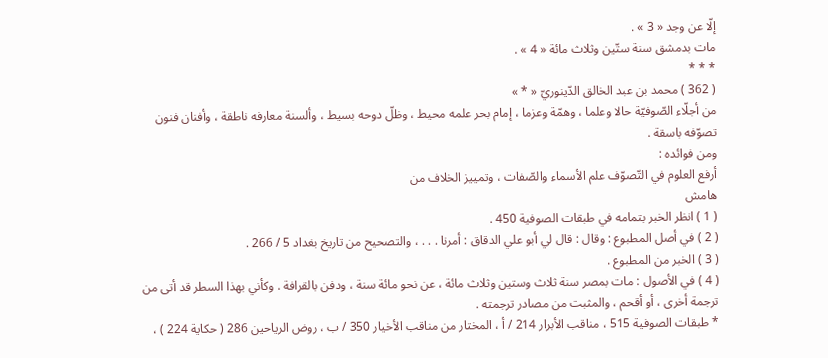إلّا عن وجد « 3 » .
مات بدمشق سنة ستّين وثلاث مائة « 4 » .
* * *
( 362 ) محمد بن عبد الخالق الدّينوريّ « * »
من أجلّاء الصّوفيّة حالا وعلما ، وهمّة وعزما ، إمام بحر علمه محيط ، وظلّ دوحه بسيط ، وألسنة معارفه ناطقة ، وأفنان فنون تصوّفه باسقة .
ومن فوائده :
أرفع العلوم في التّصوّف علم الأسماء والصّفات ، وتمييز الخلاف من
هامش
( 1 ) انظر الخبر بتمامه في طبقات الصوفية 450 .
( 2 ) في أصل المطبوع : وقال : قال لي أبو علي الدقاق : أمرنا . . . ، والتصحيح من تاريخ بغداد 5 / 266 .
( 3 ) الخبر من المطبوع .
( 4 ) في الأصول : مات بمصر سنة ثلاث وستين وثلاث مائة ، عن نحو مائة سنة ، ودفن بالقرافة . وكأني بهذا السطر قد أتى من ترجمة أخرى ، أو أقحم ، والمثبت من مصادر ترجمته .
* طبقات الصوفية 515 ، مناقب الأبرار 214 / أ ، المختار من مناقب الأخيار 350 / ب ، روض الرياحين 286 ( حكاية 224 ) ،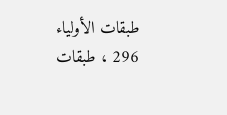طبقات الأولياء 296 ، طبقات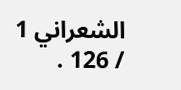الشعراني 1 / 126 .